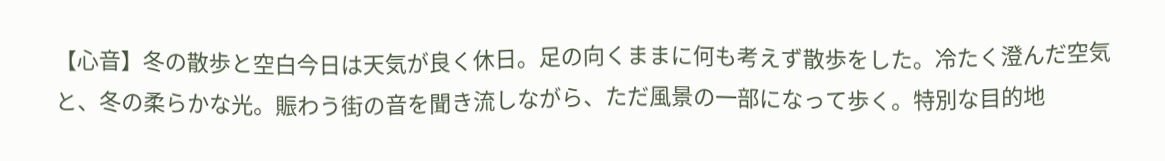【心音】冬の散歩と空白今日は天気が良く休日。足の向くままに何も考えず散歩をした。冷たく澄んだ空気と、冬の柔らかな光。賑わう街の音を聞き流しながら、ただ風景の一部になって歩く。特別な目的地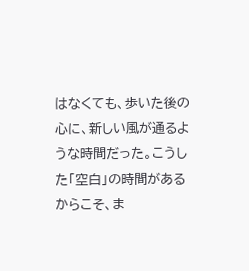はなくても、歩いた後の心に、新しい風が通るような時間だった。こうした「空白」の時間があるからこそ、ま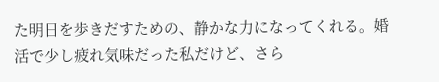た明日を歩きだすための、静かな力になってくれる。婚活で少し疲れ気味だった私だけど、さら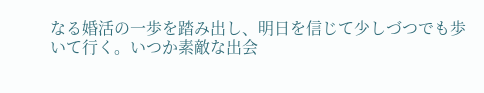なる婚活の一歩を踏み出し、明日を信じて少しづつでも歩いて行く。いつか素敵な出会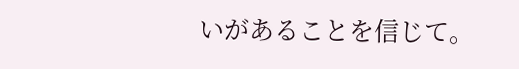いがあることを信じて。